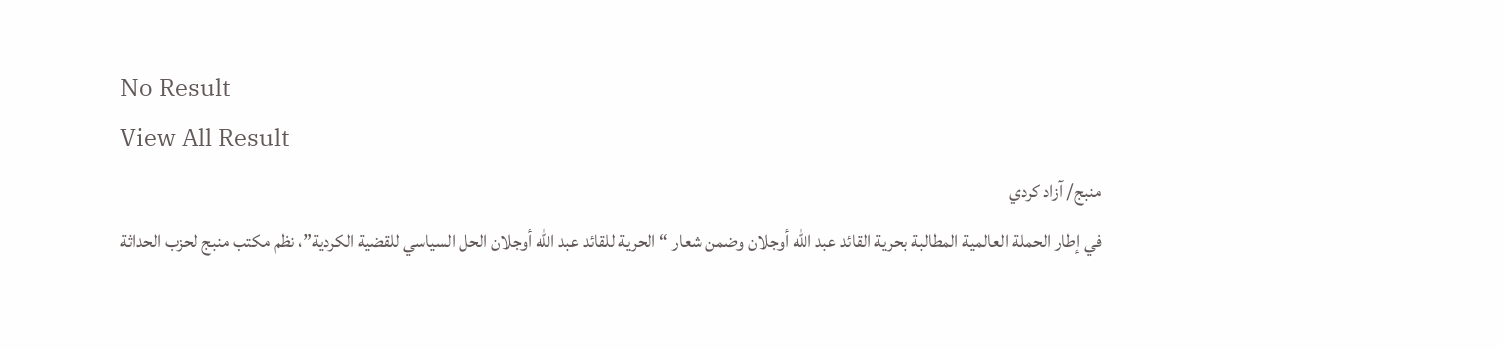No Result
View All Result
منبج/ آزاد كردي
في إطار الحملة العالمية المطالبة بحرية القائد عبد الله أوجلان وضمن شعار “الحرية للقائد عبد الله أوجلان الحل السياسي للقضية الكردية”، نظم مكتب منبج لحزب الحداثة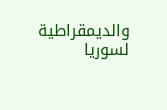والديمقراطية لسوريا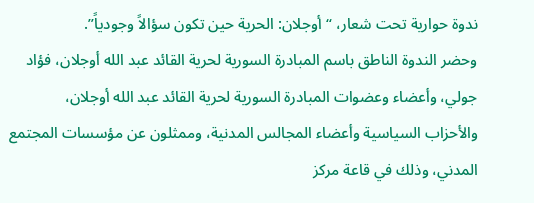ندوة حوارية تحت شعار، “أوجلان: الحرية حين تكون سؤالاً وجودياً”.
وحضر الندوة الناطق باسم المبادرة السورية لحرية القائد عبد الله أوجلان، فؤاد جولي، وأعضاء وعضوات المبادرة السورية لحرية القائد عبد الله أوجلان، والأحزاب السياسية وأعضاء المجالس المدنية، وممثلون عن مؤسسات المجتمع المدني، وذلك في قاعة مركز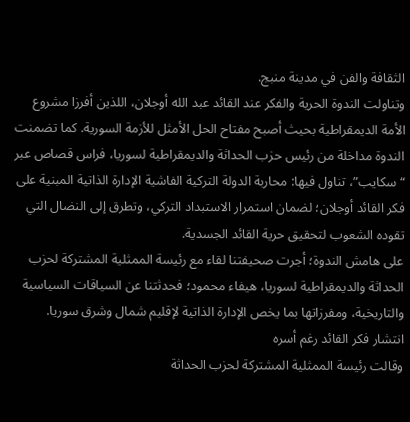الثقافة والفن في مدينة منبج.
وتناولت الندوة الحرية والفكر عند القائد عبد الله أوجلان، اللذين أفرزا مشروع الأمة الديمقراطية بحيث أصبح مفتاح الحل الأمثل للأزمة السورية. كما تضمنت الندوة مداخلة من رئيس حزب الحداثة والديمقراطية لسوريا، فراس قصاص عبر “سكايب”، تناول فيها: محاربة الدولة التركية الفاشية الإدارة الذاتية المبنية على فكر القائد أوجلان؛ لضمان استمرار الاستبداد التركي، وتطرق إلى النضال التي تقوده الشعوب لتحقيق حرية القائد الجسدية.
على هامش الندوة؛ أجرت صحيفتنا لقاء مع رئيسة الممثلية المشتركة لحزب الحداثة والديمقراطية لسوريا، هيفاء محمود؛ فحدثتنا عن السياقات السياسية والتاريخية، ومفرزاتها بما يخص الإدارة الذاتية لإقليم شمال وشرق سوريا.
انتشار فكر القائد رغم أسره
وقالت رئيسة الممثلية المشتركة لحزب الحداثة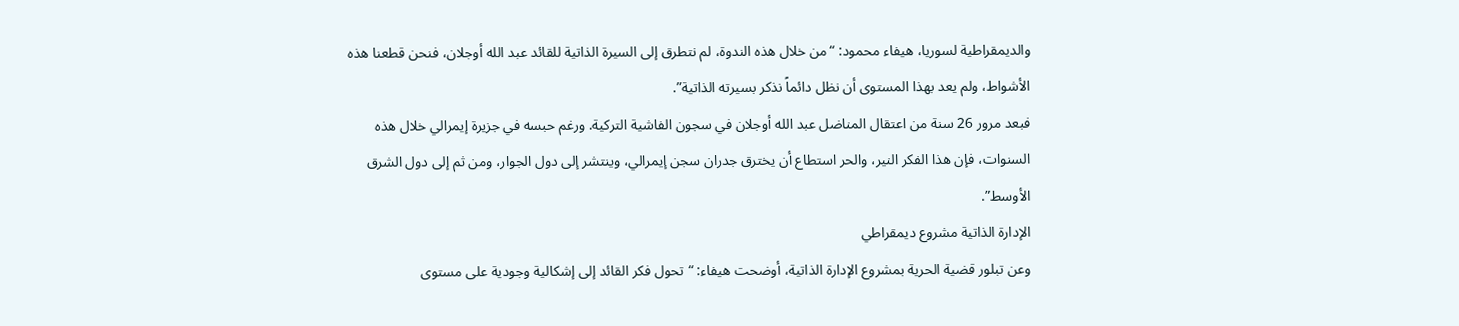والديمقراطية لسوريا، هيفاء محمود: “من خلال هذه الندوة، لم نتطرق إلى السيرة الذاتية للقائد عبد الله أوجلان، فنحن قطعنا هذه الأشواط، ولم يعد بهذا المستوى أن نظل دائماً نذكر بسيرته الذاتية”.
فبعد مرور 26 سنة من اعتقال المناضل عبد الله أوجلان في سجون الفاشية التركية. ورغم حبسه في جزيرة إيمرالي خلال هذه السنوات، فإن هذا الفكر النير، والحر استطاع أن يخترق جدران سجن إيمرالي، وينتشر إلى دول الجوار، ومن ثم إلى دول الشرق الأوسط”.
الإدارة الذاتية مشروع ديمقراطي
وعن تبلور قضية الحرية بمشروع الإدارة الذاتية، أوضحت هيفاء: “تحول فكر القائد إلى إشكالية وجودية على مستوى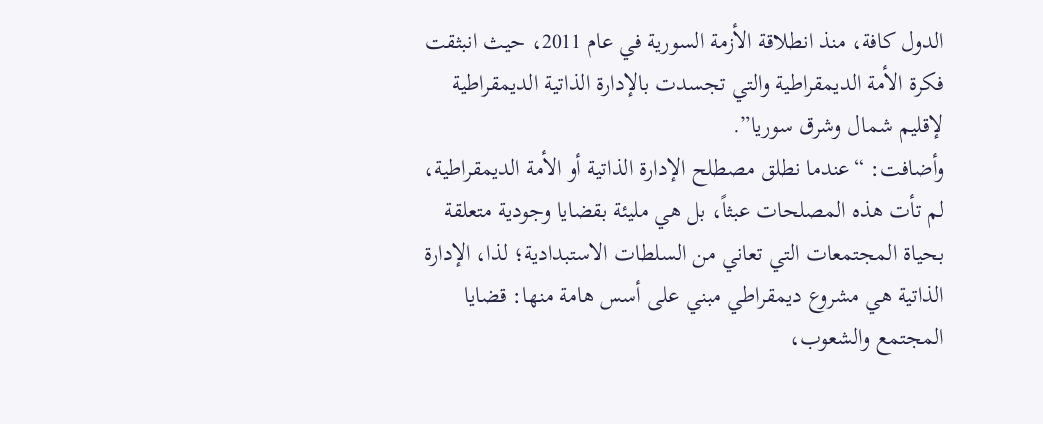الدول كافة، منذ انطلاقة الأزمة السورية في عام 2011، حيث انبثقت فكرة الأمة الديمقراطية والتي تجسدت بالإدارة الذاتية الديمقراطية لإقليم شمال وشرق سوريا”.
وأضافت: “عندما نطلق مصطلح الإدارة الذاتية أو الأمة الديمقراطية، لم تأت هذه المصلحات عبثاً، بل هي مليئة بقضايا وجودية متعلقة بحياة المجتمعات التي تعاني من السلطات الاستبدادية؛ لذا، الإدارة الذاتية هي مشروع ديمقراطي مبني على أسس هامة منها: قضايا المجتمع والشعوب،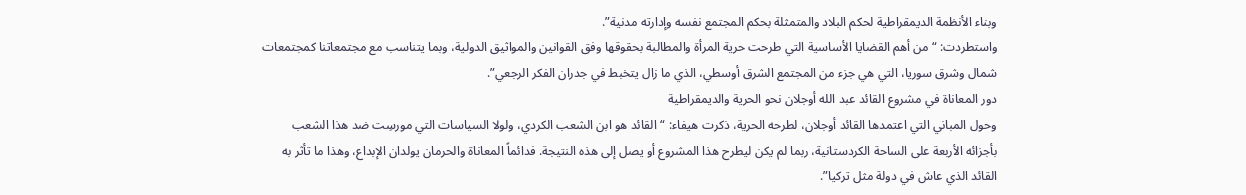وبناء الأنظمة الديمقراطية لحكم البلاد والمتمثلة بحكم المجتمع نفسه وإدارته مدنية”.
واستطردت: “من أهم القضايا الأساسية التي طرحت حرية المرأة والمطالبة بحقوقها وفق القوانين والمواثيق الدولية، وبما يتناسب مع مجتمعاتنا كمجتمعات شمال وشرق سوريا، التي هي جزء من المجتمع الشرق أوسطي، الذي ما زال يتخبط في جدران الفكر الرجعي”.
دور المعاناة في مشروع القائد عبد الله أوجلان نحو الحرية والديمقراطية
وحول المباني التي اعتمدها القائد أوجلان، لطرحه الحرية، ذكرت هيفاء: “القائد هو ابن الشعب الكردي، ولولا السياسات التي مورسِت ضد هذا الشعب بأجزائه الأربعة على الساحة الكردستانية، ربما لم يكن ليطرح هذا المشروع أو يصل إلى هذه النتيجة. فدائماً المعاناة والحرمان يولدان الإبداع، وهذا ما تأثر به القائد الذي عاش في دولة مثل تركيا”.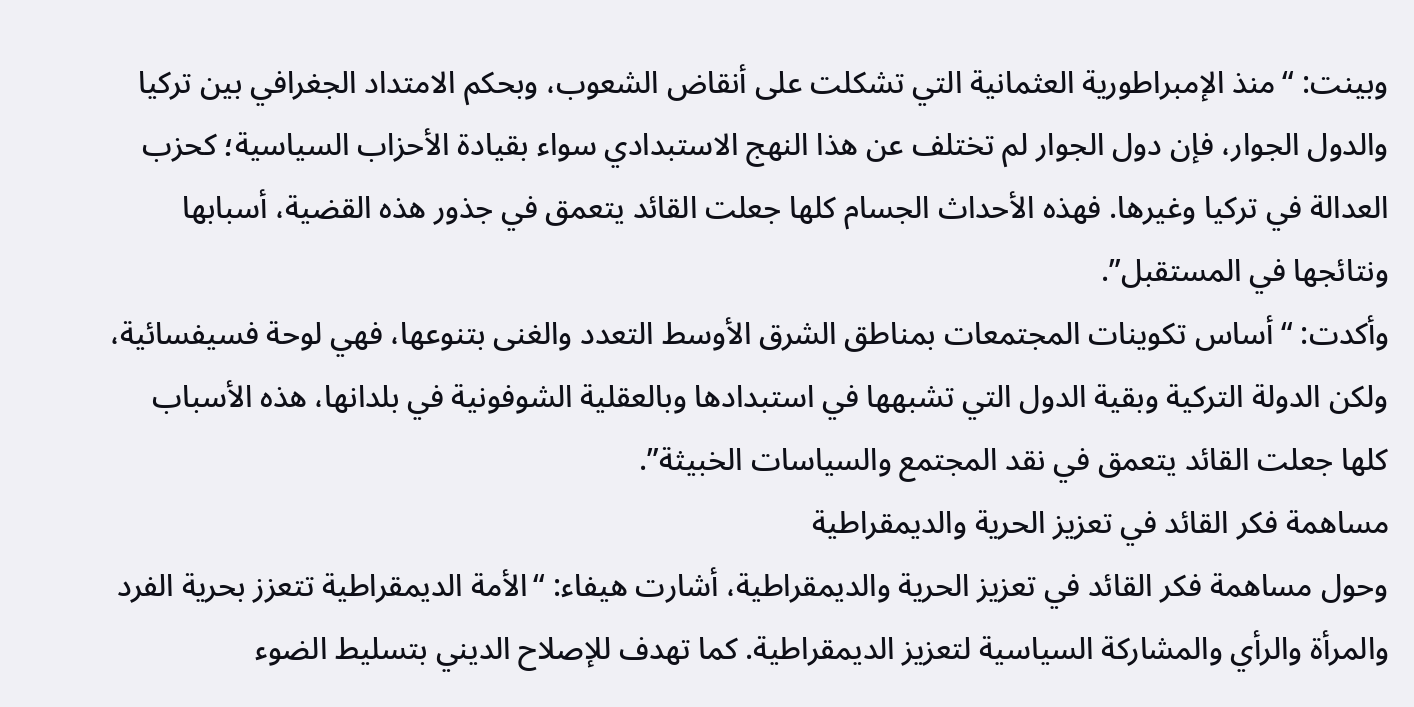وبينت: “منذ الإمبراطورية العثمانية التي تشكلت على أنقاض الشعوب، وبحكم الامتداد الجغرافي بين تركيا والدول الجوار، فإن دول الجوار لم تختلف عن هذا النهج الاستبدادي سواء بقيادة الأحزاب السياسية؛ كحزب العدالة في تركيا وغيرها. فهذه الأحداث الجسام كلها جعلت القائد يتعمق في جذور هذه القضية، أسبابها ونتائجها في المستقبل”.
وأكدت: “أساس تكوينات المجتمعات بمناطق الشرق الأوسط التعدد والغنى بتنوعها، فهي لوحة فسيفسائية، ولكن الدولة التركية وبقية الدول التي تشبهها في استبدادها وبالعقلية الشوفونية في بلدانها، هذه الأسباب كلها جعلت القائد يتعمق في نقد المجتمع والسياسات الخبيثة”.
مساهمة فكر القائد في تعزيز الحرية والديمقراطية
وحول مساهمة فكر القائد في تعزيز الحرية والديمقراطية، أشارت هيفاء: “الأمة الديمقراطية تتعزز بحرية الفرد والمرأة والرأي والمشاركة السياسية لتعزيز الديمقراطية. كما تهدف للإصلاح الديني بتسليط الضوء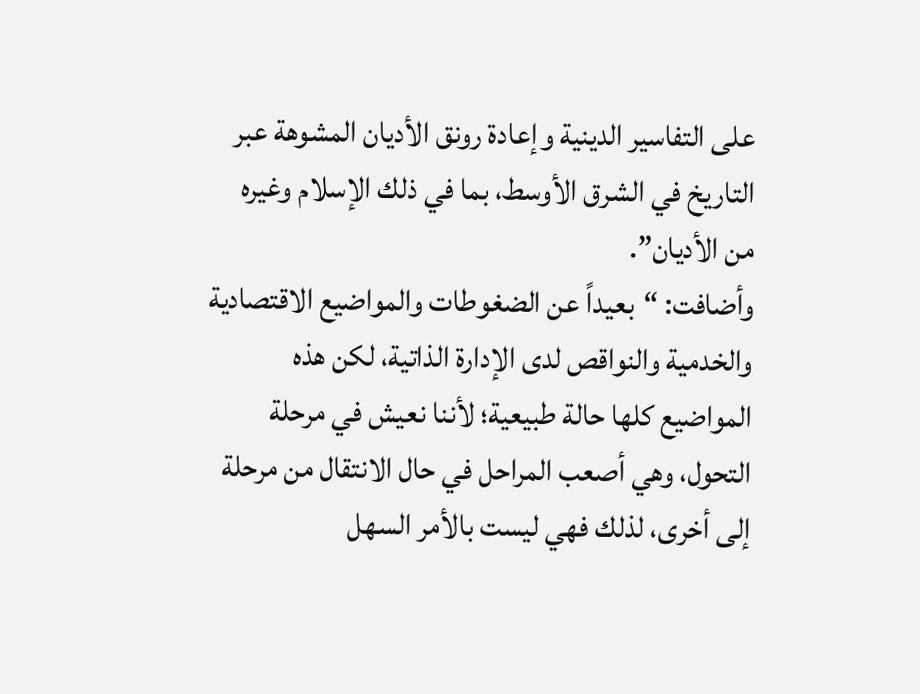على التفاسير الدينية وإعادة رونق الأديان المشوهة عبر التاريخ في الشرق الأوسط، بما في ذلك الإسلام وغيره من الأديان”.
وأضافت: “بعيداً عن الضغوطات والمواضيع الاقتصادية والخدمية والنواقص لدى الإدارة الذاتية، لكن هذه المواضيع كلها حالة طبيعية؛ لأننا نعيش في مرحلة التحول، وهي أصعب المراحل في حال الانتقال من مرحلة إلى أخرى، لذلك فهي ليست بالأمر السهل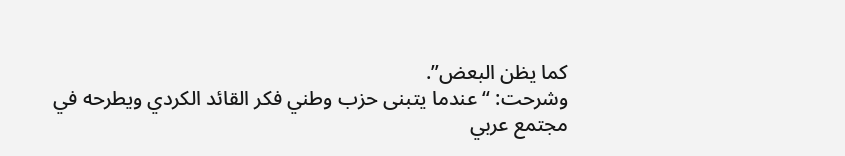كما يظن البعض”.
وشرحت: “عندما يتبنى حزب وطني فكر القائد الكردي ويطرحه في مجتمع عربي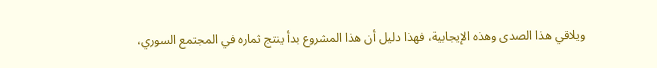ويلاقي هذا الصدى وهذه الإيجابية، فهذا دليل أن هذا المشروع بدأ ينتج ثماره في المجتمع السوري،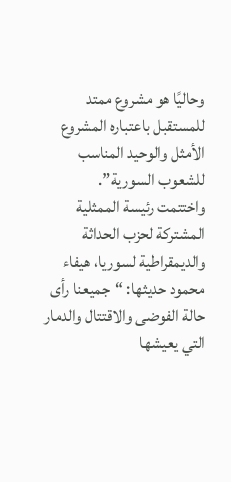وحاليًا هو مشروع ممتد للمستقبل باعتباره المشروع الأمثل والوحيد المناسب للشعوب السورية”.
واختتمت رئيسة الممثلية المشتركة لحزب الحداثة والديمقراطية لسوريا، هيفاء محمود حديثها: “جميعنا رأى حالة الفوضى والاقتتال والدمار التي يعيشها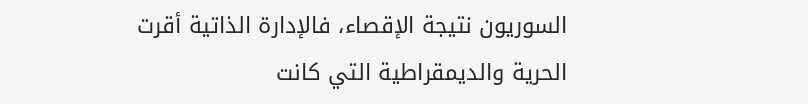السوريون نتيجة الإقصاء، فالإدارة الذاتية أقرت الحرية والديمقراطية التي كانت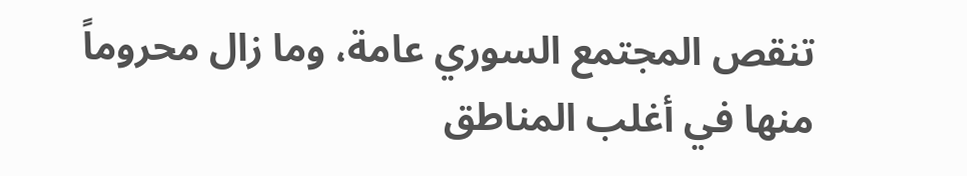تنقص المجتمع السوري عامة، وما زال محروماً منها في أغلب المناطق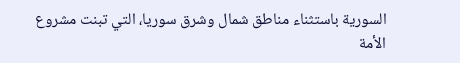السورية باستثناء مناطق شمال وشرق سوريا، التي تبنت مشروع الأمة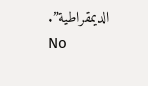الديمقراطية”.
No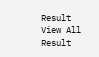Result
View All Result